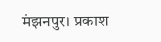मंझनपुर। प्रकाश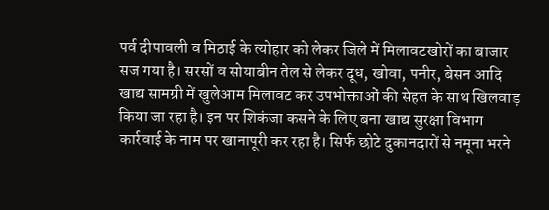पर्व दीपावली व मिठाई के त्योहार को लेकर जिले में मिलावटखोरों का बाजार सज गया है। सरसों व सोयाबीन तेल से लेकर दूध, खोवा, पनीर, बेसन आदि खाद्य सामग्री में खुलेआम मिलावट कर उपभोक्ताओं की सेहत के साथ खिलवाड़ किया जा रहा है। इन पर शिकंजा कसने के लिए बना खाद्य सुरक्षा विभाग कार्रवाई के नाम पर खानापूरी कर रहा है। सिर्फ छोटे दुकानदारों से नमूना भरने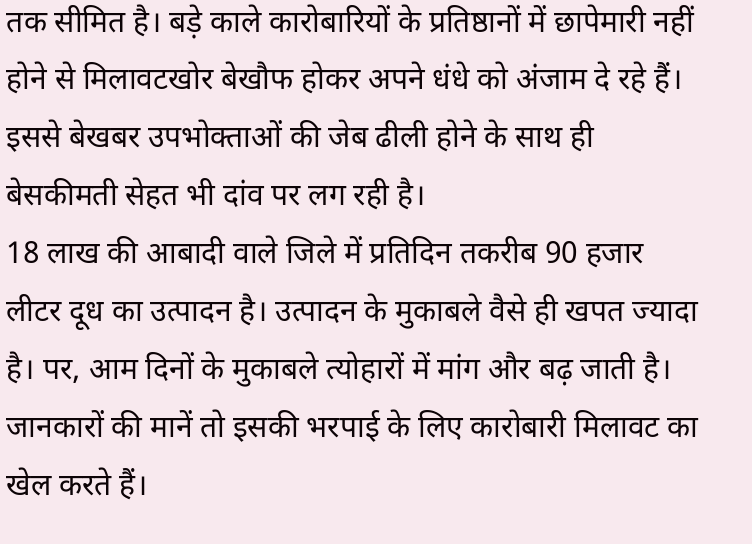तक सीमित है। बड़े काले कारोबारियों के प्रतिष्ठानों में छापेमारी नहीं होने से मिलावटखोर बेखौफ होकर अपने धंधे को अंजाम दे रहे हैं। इससे बेखबर उपभोक्ताओं की जेब ढीली होने के साथ ही बेसकीमती सेहत भी दांव पर लग रही है।
18 लाख की आबादी वाले जिले में प्रतिदिन तकरीब 90 हजार लीटर दूध का उत्पादन है। उत्पादन के मुकाबले वैसे ही खपत ज्यादा है। पर, आम दिनों के मुकाबले त्योहारों में मांग और बढ़ जाती है। जानकारों की मानें तो इसकी भरपाई के लिए कारोबारी मिलावट का खेल करते हैं।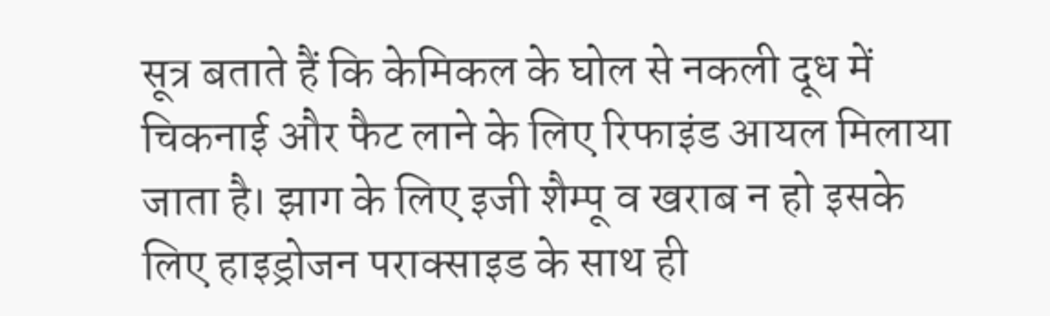सूत्र बताते हैं कि केमिकल के घोल से नकली दूध में चिकनाई और फैट लाने के लिए रिफाइंड आयल मिलाया जाता है। झाग के लिए इजी शैम्पू व खराब न हो इसके लिए हाइड्रोजन पराक्साइड के साथ ही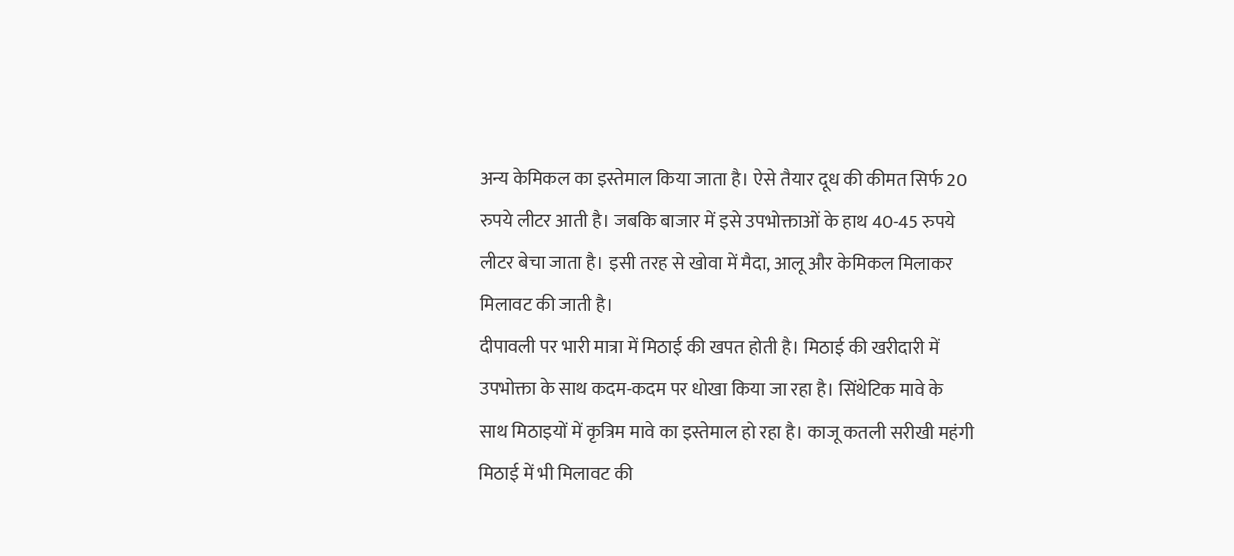अन्य केमिकल का इस्तेमाल किया जाता है। ऐसे तैयार दूध की कीमत सिर्फ 20 रुपये लीटर आती है। जबकि बाजार में इसे उपभोक्ताओं के हाथ 40-45 रुपये लीटर बेचा जाता है। इसी तरह से खोवा में मैदा, आलू और केमिकल मिलाकर मिलावट की जाती है।
दीपावली पर भारी मात्रा में मिठाई की खपत होती है। मिठाई की खरीदारी में उपभोक्ता के साथ कदम-कदम पर धोखा किया जा रहा है। सिंथेटिक मावे के साथ मिठाइयों में कृत्रिम मावे का इस्तेमाल हो रहा है। काजू कतली सरीखी महंगी मिठाई में भी मिलावट की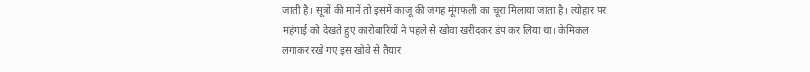जाती है। सूत्रों की मानें तो इसमें काजू की जगह मूंगफली का चूरा मिलाया जाता है। त्योहार पर महंगाई को देखते हुए कारोबारियों ने पहले से खोवा खरीदकर डंप कर लिया था। केमिकल लगाकर रखे गए इस खोवे से तैयार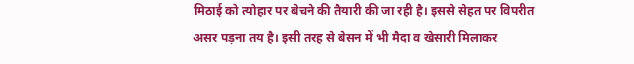मिठाई को त्योहार पर बेचने की तैयारी की जा रही है। इससे सेहत पर विपरीत असर पड़ना तय है। इसी तरह से बेसन में भी मैदा व खेसारी मिलाकर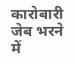कारोबारी जेब भरने में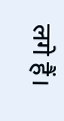लगे हैं।